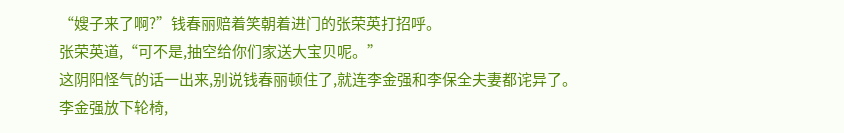“嫂子来了啊?”钱春丽赔着笑朝着进门的张荣英打招呼。
张荣英道,“可不是,抽空给你们家送大宝贝呢。”
这阴阳怪气的话一出来,别说钱春丽顿住了,就连李金强和李保全夫妻都诧异了。
李金强放下轮椅,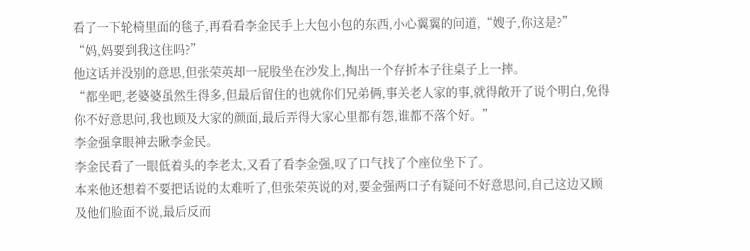看了一下轮椅里面的毯子,再看看李金民手上大包小包的东西,小心翼翼的问道,“嫂子,你这是?”
“妈,妈要到我这住吗?”
他这话并没别的意思,但张荣英却一屁股坐在沙发上,掏出一个存折本子往桌子上一摔。
“都坐吧,老婆婆虽然生得多,但最后留住的也就你们兄弟俩,事关老人家的事,就得敞开了说个明白,免得你不好意思问,我也顾及大家的颜面,最后弄得大家心里都有怨,谁都不落个好。”
李金强拿眼神去瞅李金民。
李金民看了一眼低着头的李老太,又看了看李金强,叹了口气找了个座位坐下了。
本来他还想着不要把话说的太难听了,但张荣英说的对,要金强两口子有疑问不好意思问,自己这边又顾及他们脸面不说,最后反而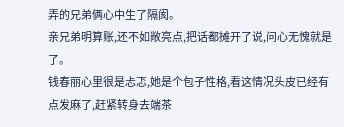弄的兄弟俩心中生了隔阂。
亲兄弟明算账,还不如敞亮点,把话都摊开了说,问心无愧就是了。
钱春丽心里很是忐忑,她是个包子性格,看这情况头皮已经有点发麻了,赶紧转身去端茶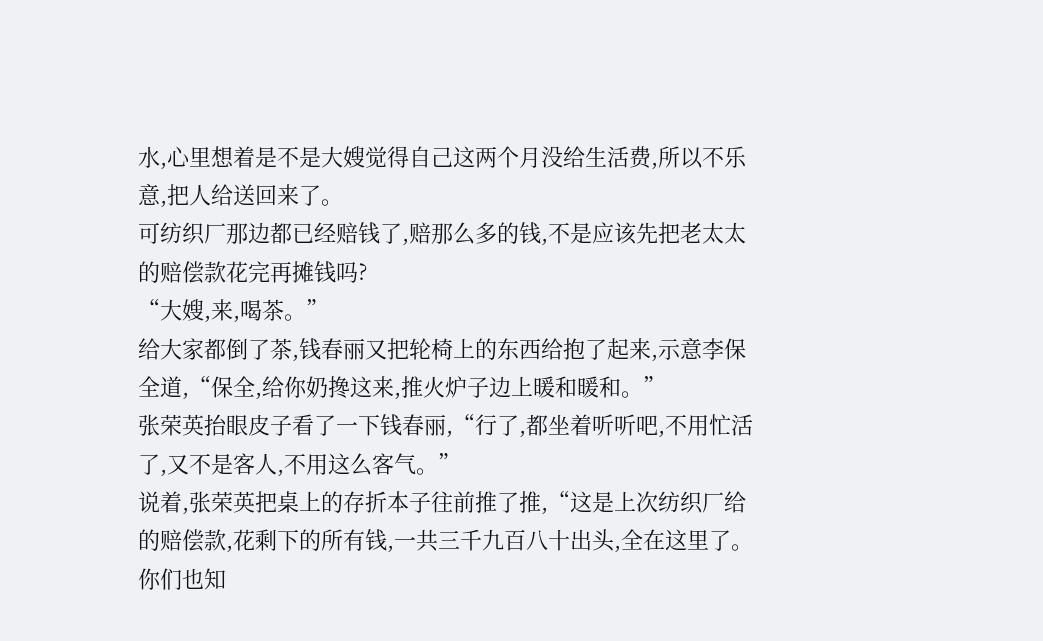水,心里想着是不是大嫂觉得自己这两个月没给生活费,所以不乐意,把人给送回来了。
可纺织厂那边都已经赔钱了,赔那么多的钱,不是应该先把老太太的赔偿款花完再摊钱吗?
“大嫂,来,喝茶。”
给大家都倒了茶,钱春丽又把轮椅上的东西给抱了起来,示意李保全道,“保全,给你奶搀这来,推火炉子边上暖和暖和。”
张荣英抬眼皮子看了一下钱春丽,“行了,都坐着听听吧,不用忙活了,又不是客人,不用这么客气。”
说着,张荣英把桌上的存折本子往前推了推,“这是上次纺织厂给的赔偿款,花剩下的所有钱,一共三千九百八十出头,全在这里了。
你们也知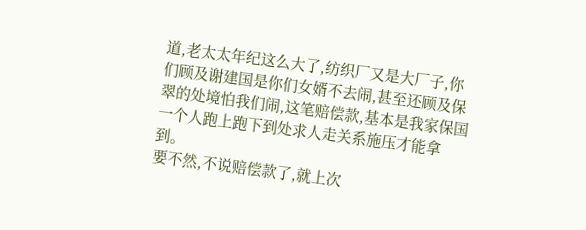道,老太太年纪这么大了,纺织厂又是大厂子,你们顾及谢建国是你们女婿不去闹,甚至还顾及保翠的处境怕我们闹,这笔赔偿款,基本是我家保国一个人跑上跑下到处求人走关系施压才能拿到。
要不然,不说赔偿款了,就上次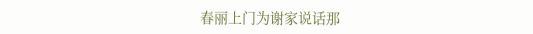春丽上门为谢家说话那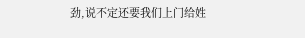劲,说不定还要我们上门给姓